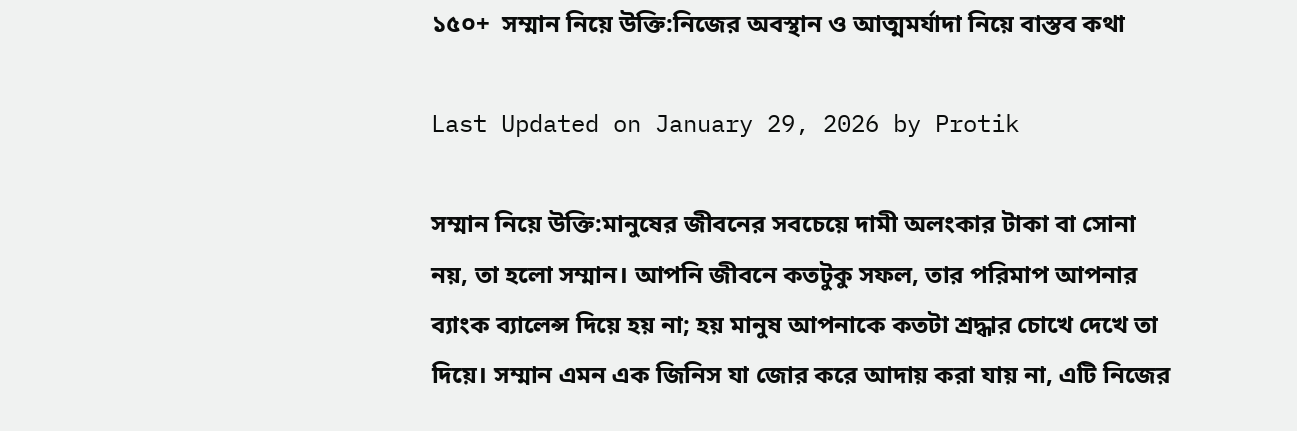১৫০+  সম্মান নিয়ে উক্তি:নিজের অবস্থান ও আত্মমর্যাদা নিয়ে বাস্তব কথা

Last Updated on January 29, 2026 by Protik

সম্মান নিয়ে উক্তি:মানুষের জীবনের সবচেয়ে দামী অলংকার টাকা বা সোনা নয়, তা হলো সম্মান। আপনি জীবনে কতটুকু সফল, তার পরিমাপ আপনার ব্যাংক ব্যালেন্স দিয়ে হয় না; হয় মানুষ আপনাকে কতটা শ্রদ্ধার চোখে দেখে তা দিয়ে। সম্মান এমন এক জিনিস যা জোর করে আদায় করা যায় না, এটি নিজের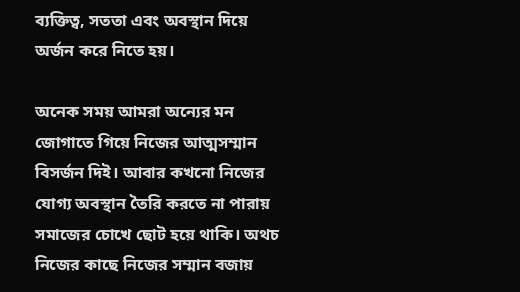ব্যক্তিত্ব, সততা এবং অবস্থান দিয়ে অর্জন করে নিতে হয়।

অনেক সময় আমরা অন্যের মন জোগাতে গিয়ে নিজের আত্মসম্মান বিসর্জন দিই। আবার কখনো নিজের যোগ্য অবস্থান তৈরি করতে না পারায় সমাজের চোখে ছোট হয়ে থাকি। অথচ নিজের কাছে নিজের সম্মান বজায়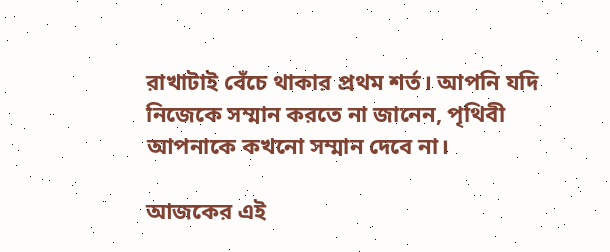রাখাটাই বেঁচে থাকার প্রথম শর্ত। আপনি যদি নিজেকে সম্মান করতে না জানেন, পৃথিবী আপনাকে কখনো সম্মান দেবে না।

আজকের এই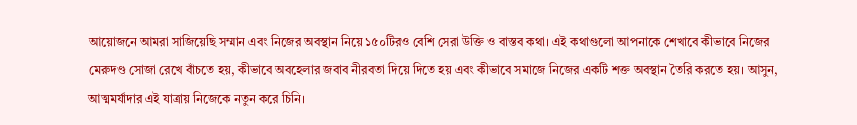আয়োজনে আমরা সাজিয়েছি সম্মান এবং নিজের অবস্থান নিয়ে ১৫০টিরও বেশি সেরা উক্তি ও বাস্তব কথা। এই কথাগুলো আপনাকে শেখাবে কীভাবে নিজের মেরুদণ্ড সোজা রেখে বাঁচতে হয়, কীভাবে অবহেলার জবাব নীরবতা দিয়ে দিতে হয় এবং কীভাবে সমাজে নিজের একটি শক্ত অবস্থান তৈরি করতে হয়। আসুন, আত্মমর্যাদার এই যাত্রায় নিজেকে নতুন করে চিনি।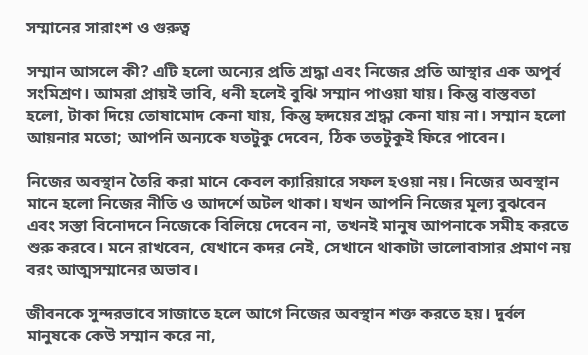সম্মানের সারাংশ ও গুরুত্ব

সম্মান আসলে কী? এটি হলো অন্যের প্রতি শ্রদ্ধা এবং নিজের প্রতি আস্থার এক অপূর্ব সংমিশ্রণ। আমরা প্রায়ই ভাবি, ধনী হলেই বুঝি সম্মান পাওয়া যায়। কিন্তু বাস্তবতা হলো, টাকা দিয়ে তোষামোদ কেনা যায়, কিন্তু হৃদয়ের শ্রদ্ধা কেনা যায় না। সম্মান হলো আয়নার মতো; আপনি অন্যকে যতটুকু দেবেন, ঠিক ততটুকুই ফিরে পাবেন।

নিজের অবস্থান তৈরি করা মানে কেবল ক্যারিয়ারে সফল হওয়া নয়। নিজের অবস্থান মানে হলো নিজের নীতি ও আদর্শে অটল থাকা। যখন আপনি নিজের মূল্য বুঝবেন এবং সস্তা বিনোদনে নিজেকে বিলিয়ে দেবেন না, তখনই মানুষ আপনাকে সমীহ করতে শুরু করবে। মনে রাখবেন, যেখানে কদর নেই, সেখানে থাকাটা ভালোবাসার প্রমাণ নয় বরং আত্মসম্মানের অভাব।

জীবনকে সুন্দরভাবে সাজাতে হলে আগে নিজের অবস্থান শক্ত করতে হয়। দুর্বল মানুষকে কেউ সম্মান করে না,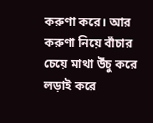করুণা করে। আর করুণা নিয়ে বাঁচার চেয়ে মাথা উঁচু করে লড়াই করে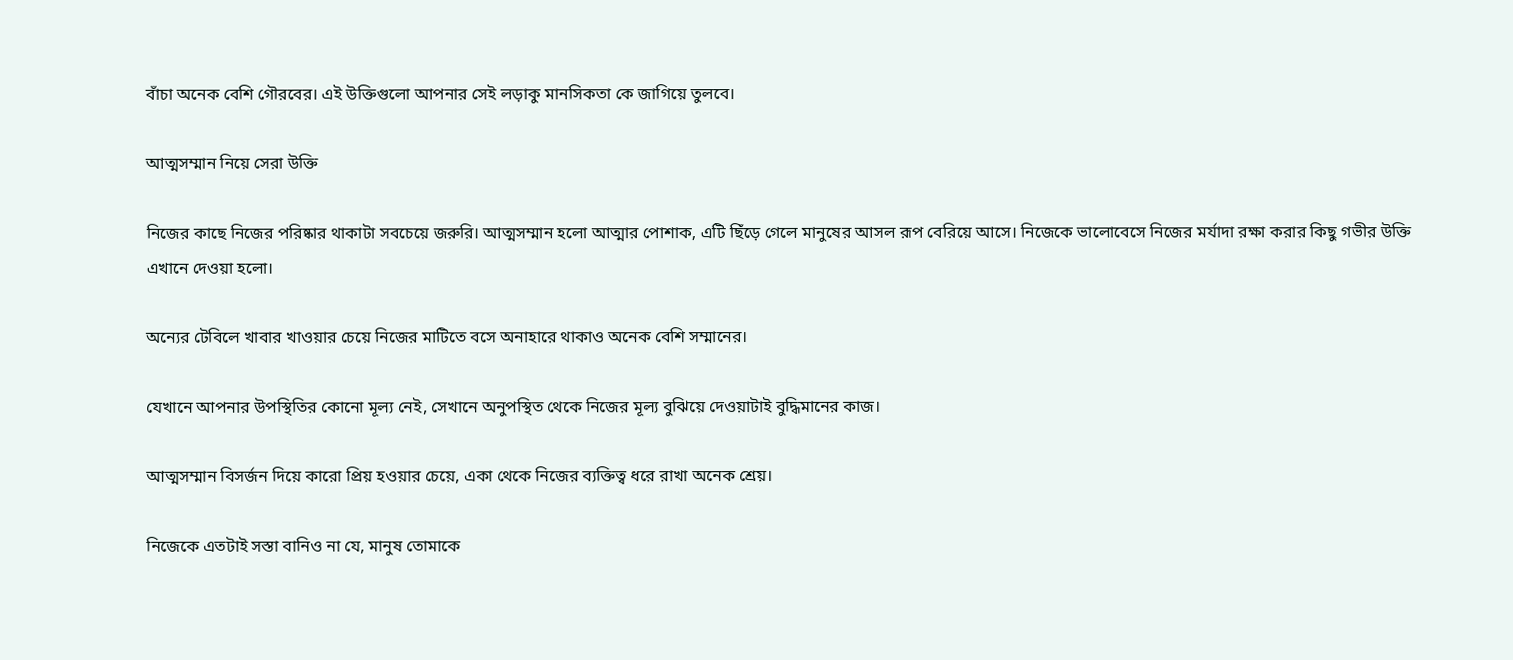বাঁচা অনেক বেশি গৌরবের। এই উক্তিগুলো আপনার সেই লড়াকু মানসিকতা কে জাগিয়ে তুলবে।

আত্মসম্মান নিয়ে সেরা উক্তি

নিজের কাছে নিজের পরিষ্কার থাকাটা সবচেয়ে জরুরি। আত্মসম্মান হলো আত্মার পোশাক, এটি ছিঁড়ে গেলে মানুষের আসল রূপ বেরিয়ে আসে। নিজেকে ভালোবেসে নিজের মর্যাদা রক্ষা করার কিছু গভীর উক্তি এখানে দেওয়া হলো।

অন্যের টেবিলে খাবার খাওয়ার চেয়ে নিজের মাটিতে বসে অনাহারে থাকাও অনেক বেশি সম্মানের।

যেখানে আপনার উপস্থিতির কোনো মূল্য নেই, সেখানে অনুপস্থিত থেকে নিজের মূল্য বুঝিয়ে দেওয়াটাই বুদ্ধিমানের কাজ।

আত্মসম্মান বিসর্জন দিয়ে কারো প্রিয় হওয়ার চেয়ে, একা থেকে নিজের ব্যক্তিত্ব ধরে রাখা অনেক শ্রেয়।

নিজেকে এতটাই সস্তা বানিও না যে, মানুষ তোমাকে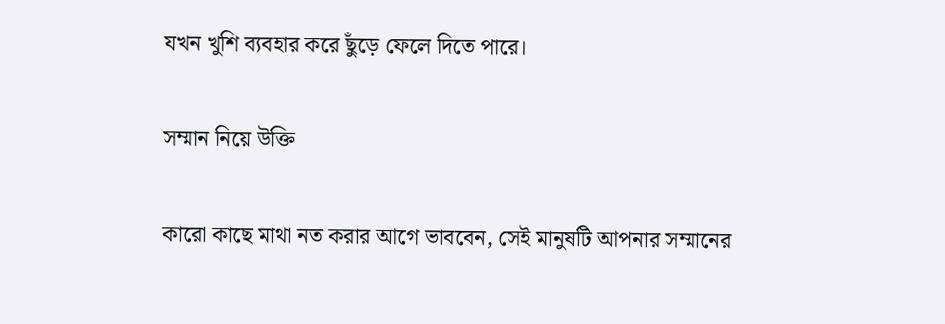যখন খুশি ব্যবহার করে ছুঁড়ে ফেলে দিতে পারে।

সম্মান নিয়ে উক্তি

কারো কাছে মাথা নত করার আগে ভাববেন, সেই মানুষটি আপনার সম্মানের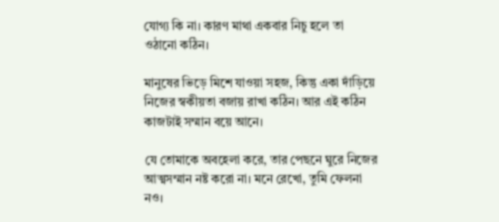যোগ্য কি না। কারণ মাথা একবার নিচু হলে তা ওঠানো কঠিন।

মানুষের ভিড়ে মিশে যাওয়া সহজ, কিন্তু একা দাঁড়িয়ে নিজের স্বকীয়তা বজায় রাখা কঠিন। আর এই কঠিন কাজটাই সম্মান বয়ে আনে।

যে তোমাকে অবহেলা করে, তার পেছনে ঘুরে নিজের আত্মসম্মান নষ্ট করো না। মনে রেখো, তুমি ফেলনা নও।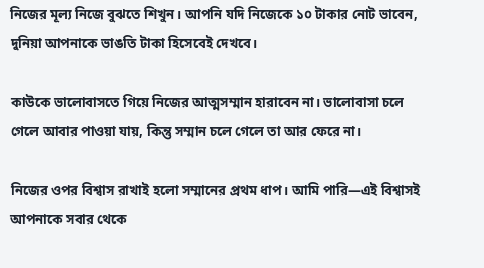নিজের মূল্য নিজে বুঝতে শিখুন। আপনি যদি নিজেকে ১০ টাকার নোট ভাবেন, দুনিয়া আপনাকে ভাঙতি টাকা হিসেবেই দেখবে।

কাউকে ভালোবাসতে গিয়ে নিজের আত্মসম্মান হারাবেন না। ভালোবাসা চলে গেলে আবার পাওয়া যায়, কিন্তু সম্মান চলে গেলে তা আর ফেরে না।

নিজের ওপর বিশ্বাস রাখাই হলো সম্মানের প্রথম ধাপ। আমি পারি—এই বিশ্বাসই আপনাকে সবার থেকে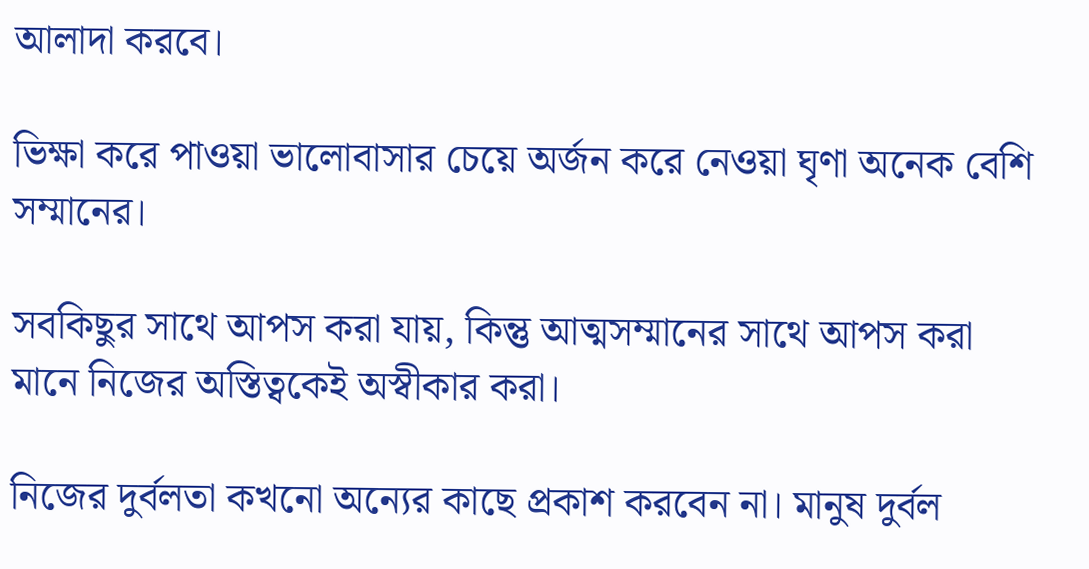আলাদা করবে।

ভিক্ষা করে পাওয়া ভালোবাসার চেয়ে অর্জন করে নেওয়া ঘৃণা অনেক বেশি সম্মানের।

সবকিছুর সাথে আপস করা যায়, কিন্তু আত্মসম্মানের সাথে আপস করা মানে নিজের অস্তিত্বকেই অস্বীকার করা।

নিজের দুর্বলতা কখনো অন্যের কাছে প্রকাশ করবেন না। মানুষ দুর্বল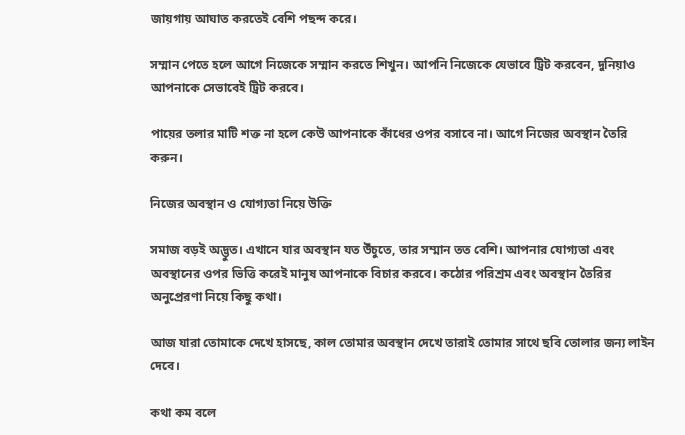জায়গায় আঘাত করতেই বেশি পছন্দ করে।

সম্মান পেতে হলে আগে নিজেকে সম্মান করতে শিখুন। আপনি নিজেকে যেভাবে ট্রিট করবেন, দুনিয়াও আপনাকে সেভাবেই ট্রিট করবে।

পায়ের তলার মাটি শক্ত না হলে কেউ আপনাকে কাঁধের ওপর বসাবে না। আগে নিজের অবস্থান তৈরি করুন।

নিজের অবস্থান ও যোগ্যতা নিয়ে উক্তি

সমাজ বড়ই অদ্ভুত। এখানে যার অবস্থান যত উঁচুতে, তার সম্মান তত বেশি। আপনার যোগ্যতা এবং অবস্থানের ওপর ভিত্তি করেই মানুষ আপনাকে বিচার করবে। কঠোর পরিশ্রম এবং অবস্থান তৈরির অনুপ্রেরণা নিয়ে কিছু কথা।

আজ যারা তোমাকে দেখে হাসছে, কাল তোমার অবস্থান দেখে তারাই তোমার সাথে ছবি তোলার জন্য লাইন দেবে।

কথা কম বলে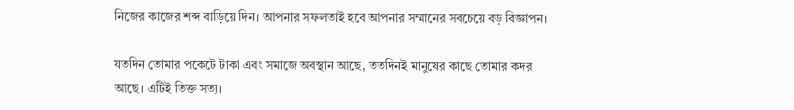নিজের কাজের শব্দ বাড়িয়ে দিন। আপনার সফলতাই হবে আপনার সম্মানের সবচেয়ে বড় বিজ্ঞাপন।

যতদিন তোমার পকেটে টাকা এবং সমাজে অবস্থান আছে, ততদিনই মানুষের কাছে তোমার কদর আছে। এটিই তিক্ত সত্য।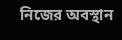নিজের অবস্থান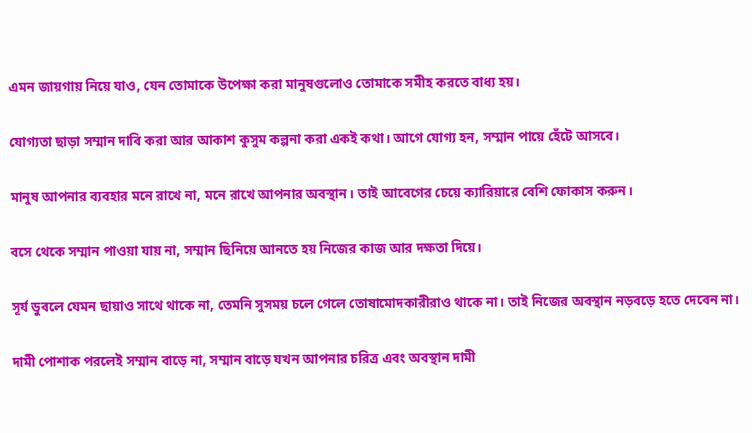এমন জায়গায় নিয়ে যাও, যেন তোমাকে উপেক্ষা করা মানুষগুলোও তোমাকে সমীহ করতে বাধ্য হয়।

যোগ্যতা ছাড়া সম্মান দাবি করা আর আকাশ কুসুম কল্পনা করা একই কথা। আগে যোগ্য হন, সম্মান পায়ে হেঁটে আসবে।

মানুষ আপনার ব্যবহার মনে রাখে না, মনে রাখে আপনার অবস্থান। তাই আবেগের চেয়ে ক্যারিয়ারে বেশি ফোকাস করুন।

বসে থেকে সম্মান পাওয়া যায় না, সম্মান ছিনিয়ে আনতে হয় নিজের কাজ আর দক্ষতা দিয়ে।

সূর্য ডুবলে যেমন ছায়াও সাথে থাকে না, তেমনি সুসময় চলে গেলে তোষামোদকারীরাও থাকে না। তাই নিজের অবস্থান নড়বড়ে হতে দেবেন না।

দামী পোশাক পরলেই সম্মান বাড়ে না, সম্মান বাড়ে যখন আপনার চরিত্র এবং অবস্থান দামী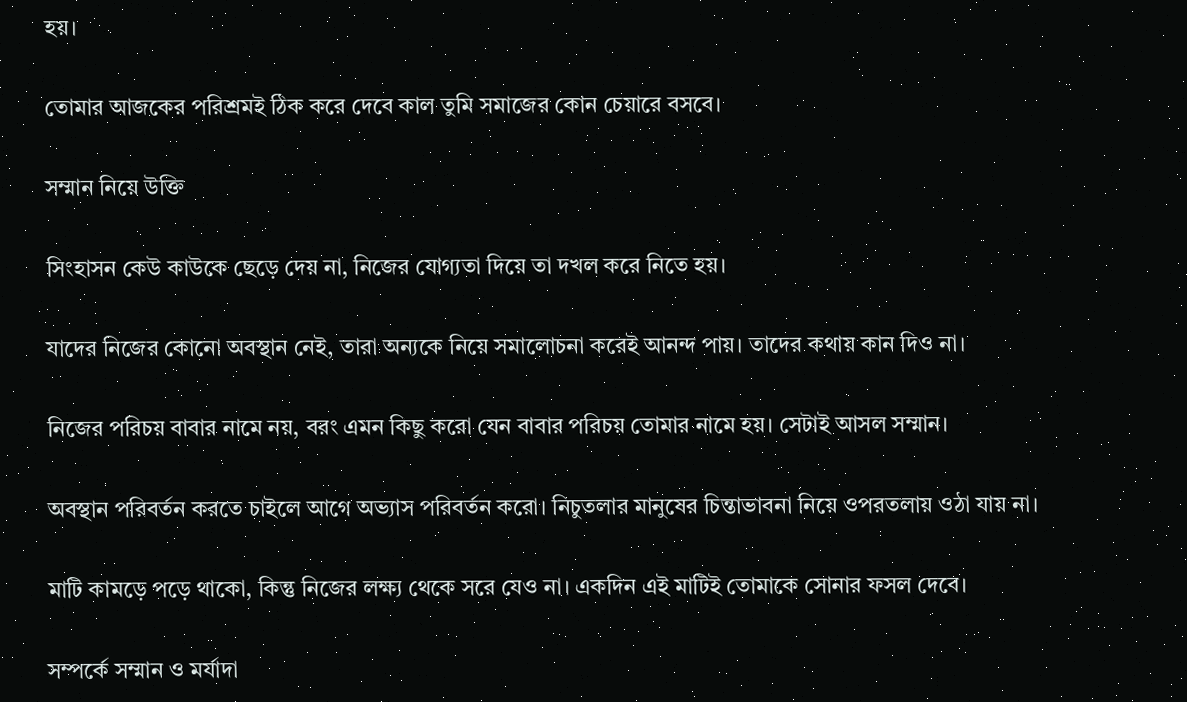হয়।

তোমার আজকের পরিশ্রমই ঠিক করে দেবে কাল তুমি সমাজের কোন চেয়ারে বসবে।

সম্মান নিয়ে উক্তি

সিংহাসন কেউ কাউকে ছেড়ে দেয় না, নিজের যোগ্যতা দিয়ে তা দখল করে নিতে হয়।

যাদের নিজের কোনো অবস্থান নেই, তারা অন্যকে নিয়ে সমালোচনা করেই আনন্দ পায়। তাদের কথায় কান দিও না।

নিজের পরিচয় বাবার নামে নয়, বরং এমন কিছু করো যেন বাবার পরিচয় তোমার নামে হয়। সেটাই আসল সম্মান।

অবস্থান পরিবর্তন করতে চাইলে আগে অভ্যাস পরিবর্তন করো। নিচুতলার মানুষের চিন্তাভাবনা নিয়ে ওপরতলায় ওঠা যায় না।

মাটি কামড়ে পড়ে থাকো, কিন্তু নিজের লক্ষ্য থেকে সরে যেও না। একদিন এই মাটিই তোমাকে সোনার ফসল দেবে।

সম্পর্কে সম্মান ও মর্যাদা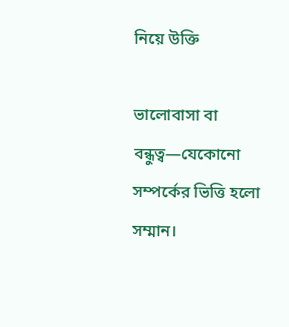নিয়ে উক্তি

ভালোবাসা বা বন্ধুত্ব—যেকোনো সম্পর্কের ভিত্তি হলো সম্মান।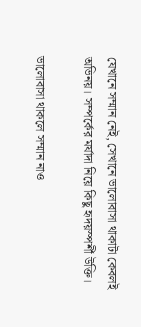যেখানে সম্মান নেই, সেখানে ভালোবাসা থাকাটা কেবলই অভিনয়। সম্পর্কের মর্যাদা নিয়ে কিছু হৃদয়স্পর্শী উক্তি।

ভালোবাসা থাকলে সম্মান নাও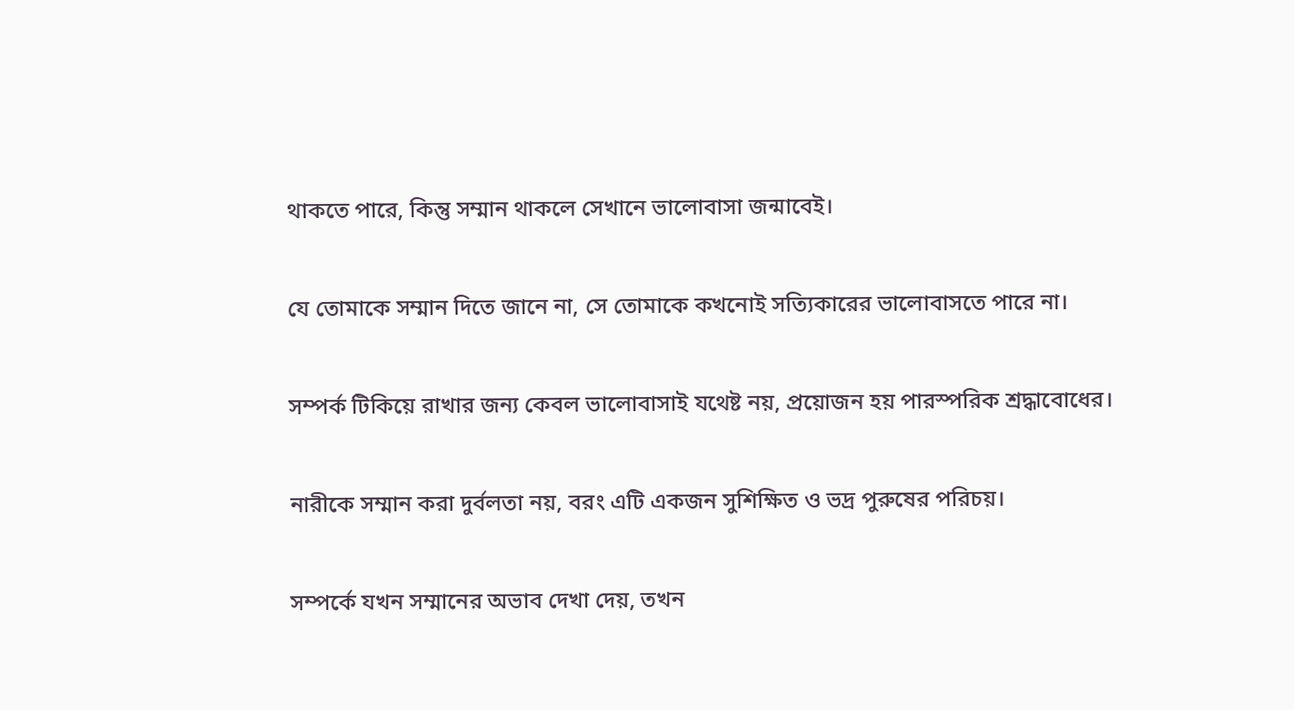থাকতে পারে, কিন্তু সম্মান থাকলে সেখানে ভালোবাসা জন্মাবেই।

যে তোমাকে সম্মান দিতে জানে না, সে তোমাকে কখনোই সত্যিকারের ভালোবাসতে পারে না।

সম্পর্ক টিকিয়ে রাখার জন্য কেবল ভালোবাসাই যথেষ্ট নয়, প্রয়োজন হয় পারস্পরিক শ্রদ্ধাবোধের।

নারীকে সম্মান করা দুর্বলতা নয়, বরং এটি একজন সুশিক্ষিত ও ভদ্র পুরুষের পরিচয়।

সম্পর্কে যখন সম্মানের অভাব দেখা দেয়, তখন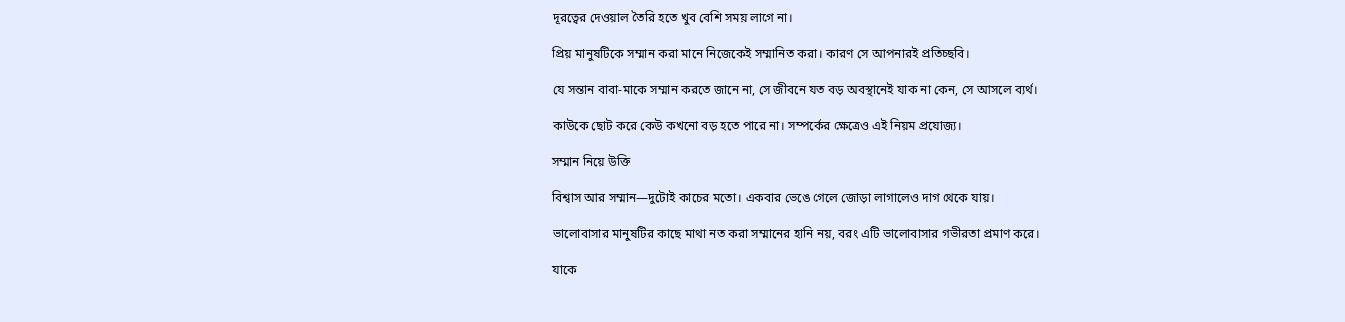দূরত্বের দেওয়াল তৈরি হতে খুব বেশি সময় লাগে না।

প্রিয় মানুষটিকে সম্মান করা মানে নিজেকেই সম্মানিত করা। কারণ সে আপনারই প্রতিচ্ছবি।

যে সন্তান বাবা-মাকে সম্মান করতে জানে না, সে জীবনে যত বড় অবস্থানেই যাক না কেন, সে আসলে ব্যর্থ।

কাউকে ছোট করে কেউ কখনো বড় হতে পারে না। সম্পর্কের ক্ষেত্রেও এই নিয়ম প্রযোজ্য।

সম্মান নিয়ে উক্তি

বিশ্বাস আর সম্মান—দুটোই কাচের মতো। একবার ভেঙে গেলে জোড়া লাগালেও দাগ থেকে যায়।

ভালোবাসার মানুষটির কাছে মাথা নত করা সম্মানের হানি নয়, বরং এটি ভালোবাসার গভীরতা প্রমাণ করে।

যাকে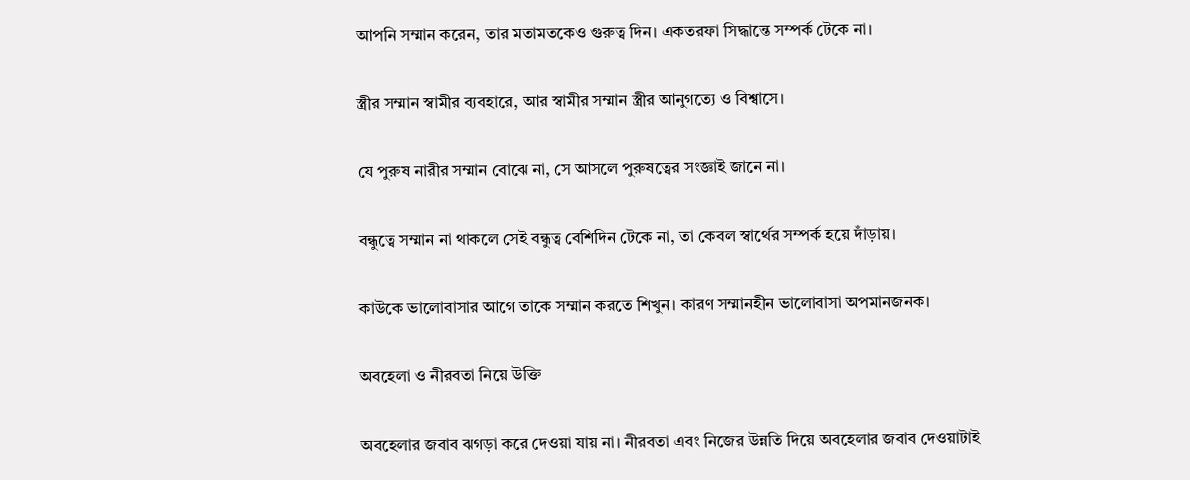আপনি সম্মান করেন, তার মতামতকেও গুরুত্ব দিন। একতরফা সিদ্ধান্তে সম্পর্ক টেকে না।

স্ত্রীর সম্মান স্বামীর ব্যবহারে, আর স্বামীর সম্মান স্ত্রীর আনুগত্যে ও বিশ্বাসে।

যে পুরুষ নারীর সম্মান বোঝে না, সে আসলে পুরুষত্বের সংজ্ঞাই জানে না।

বন্ধুত্বে সম্মান না থাকলে সেই বন্ধুত্ব বেশিদিন টেকে না, তা কেবল স্বার্থের সম্পর্ক হয়ে দাঁড়ায়।

কাউকে ভালোবাসার আগে তাকে সম্মান করতে শিখুন। কারণ সম্মানহীন ভালোবাসা অপমানজনক।

অবহেলা ও নীরবতা নিয়ে উক্তি

অবহেলার জবাব ঝগড়া করে দেওয়া যায় না। নীরবতা এবং নিজের উন্নতি দিয়ে অবহেলার জবাব দেওয়াটাই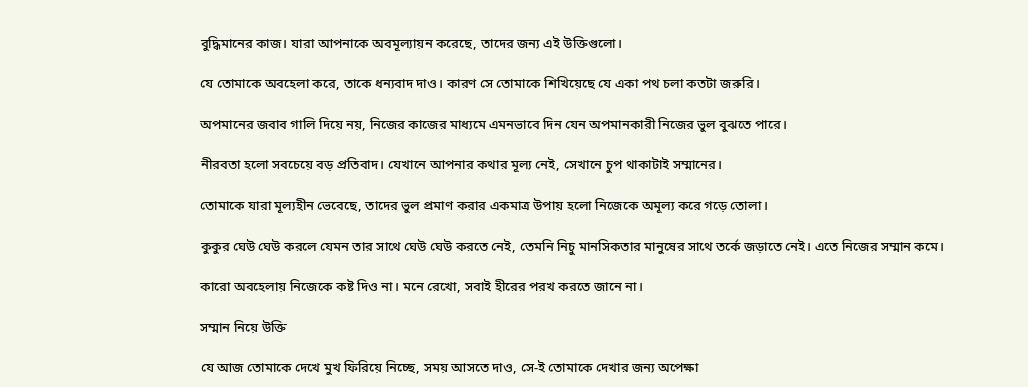বুদ্ধিমানের কাজ। যারা আপনাকে অবমূল্যায়ন করেছে, তাদের জন্য এই উক্তিগুলো।

যে তোমাকে অবহেলা করে, তাকে ধন্যবাদ দাও। কারণ সে তোমাকে শিখিয়েছে যে একা পথ চলা কতটা জরুরি।

অপমানের জবাব গালি দিয়ে নয়, নিজের কাজের মাধ্যমে এমনভাবে দিন যেন অপমানকারী নিজের ভুল বুঝতে পারে।

নীরবতা হলো সবচেয়ে বড় প্রতিবাদ। যেখানে আপনার কথার মূল্য নেই, সেখানে চুপ থাকাটাই সম্মানের।

তোমাকে যারা মূল্যহীন ভেবেছে, তাদের ভুল প্রমাণ করার একমাত্র উপায় হলো নিজেকে অমূল্য করে গড়ে তোলা।

কুকুর ঘেউ ঘেউ করলে যেমন তার সাথে ঘেউ ঘেউ করতে নেই, তেমনি নিচু মানসিকতার মানুষের সাথে তর্কে জড়াতে নেই। এতে নিজের সম্মান কমে।

কারো অবহেলায় নিজেকে কষ্ট দিও না। মনে রেখো, সবাই হীরের পরখ করতে জানে না।

সম্মান নিয়ে উক্তি

যে আজ তোমাকে দেখে মুখ ফিরিয়ে নিচ্ছে, সময় আসতে দাও, সে-ই তোমাকে দেখার জন্য অপেক্ষা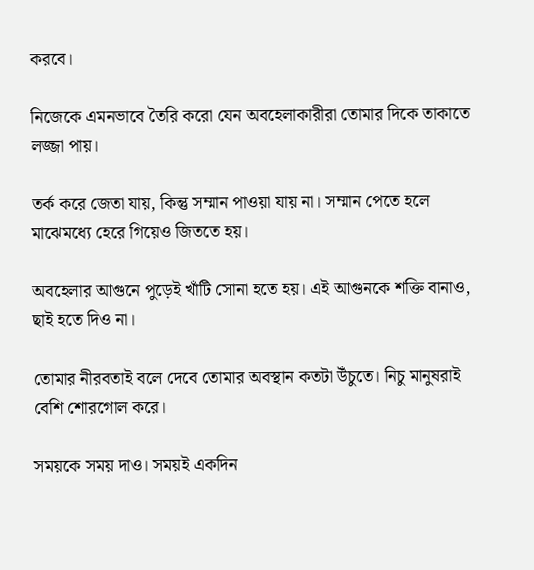করবে।

নিজেকে এমনভাবে তৈরি করো যেন অবহেলাকারীরা তোমার দিকে তাকাতে লজ্জা পায়।

তর্ক করে জেতা যায়, কিন্তু সম্মান পাওয়া যায় না। সম্মান পেতে হলে মাঝেমধ্যে হেরে গিয়েও জিততে হয়।

অবহেলার আগুনে পুড়েই খাঁটি সোনা হতে হয়। এই আগুনকে শক্তি বানাও, ছাই হতে দিও না।

তোমার নীরবতাই বলে দেবে তোমার অবস্থান কতটা উঁচুতে। নিচু মানুষরাই বেশি শোরগোল করে।

সময়কে সময় দাও। সময়ই একদিন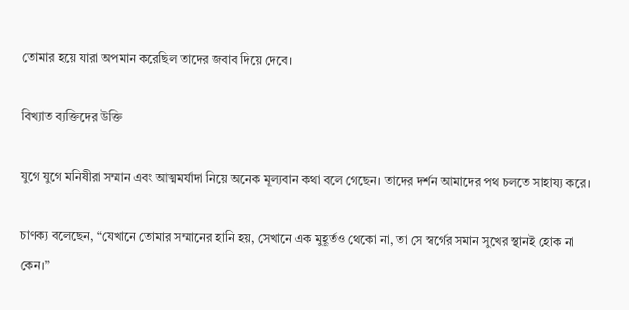তোমার হয়ে যারা অপমান করেছিল তাদের জবাব দিয়ে দেবে।

বিখ্যাত ব্যক্তিদের উক্তি

যুগে যুগে মনিষীরা সম্মান এবং আত্মমর্যাদা নিয়ে অনেক মূল্যবান কথা বলে গেছেন। তাদের দর্শন আমাদের পথ চলতে সাহায্য করে।

চাণক্য বলেছেন, “যেখানে তোমার সম্মানের হানি হয়, সেখানে এক মুহূর্তও থেকো না, তা সে স্বর্গের সমান সুখের স্থানই হোক না কেন।”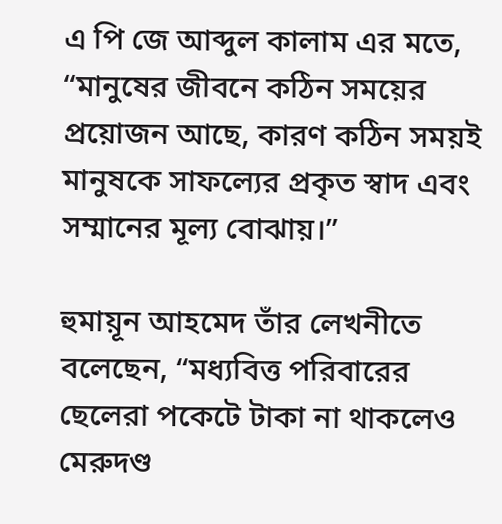এ পি জে আব্দুল কালাম এর মতে, “মানুষের জীবনে কঠিন সময়ের প্রয়োজন আছে, কারণ কঠিন সময়ই মানুষকে সাফল্যের প্রকৃত স্বাদ এবং সম্মানের মূল্য বোঝায়।”

হুমায়ূন আহমেদ তাঁর লেখনীতে বলেছেন, “মধ্যবিত্ত পরিবারের ছেলেরা পকেটে টাকা না থাকলেও মেরুদণ্ড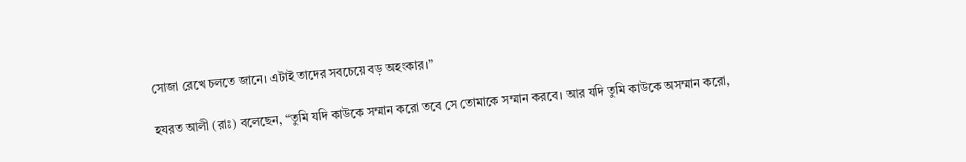সোজা রেখে চলতে জানে। এটাই তাদের সবচেয়ে বড় অহংকার।”

হযরত আলী (রাঃ) বলেছেন, “তুমি যদি কাউকে সম্মান করো তবে সে তোমাকে সম্মান করবে। আর যদি তুমি কাউকে অসম্মান করো,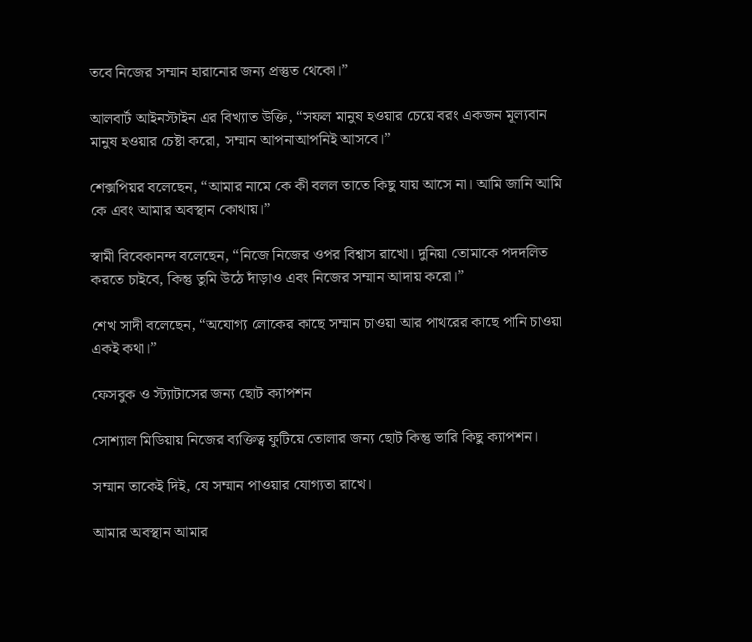তবে নিজের সম্মান হারানোর জন্য প্রস্তুত থেকো।”

আলবার্ট আইনস্টাইন এর বিখ্যাত উক্তি, “সফল মানুষ হওয়ার চেয়ে বরং একজন মূল্যবান মানুষ হওয়ার চেষ্টা করো, সম্মান আপনাআপনিই আসবে।”

শেক্সপিয়র বলেছেন, “আমার নামে কে কী বলল তাতে কিছু যায় আসে না। আমি জানি আমি কে এবং আমার অবস্থান কোথায়।”

স্বামী বিবেকানন্দ বলেছেন, “নিজে নিজের ওপর বিশ্বাস রাখো। দুনিয়া তোমাকে পদদলিত করতে চাইবে, কিন্তু তুমি উঠে দাঁড়াও এবং নিজের সম্মান আদায় করো।”

শেখ সাদী বলেছেন, “অযোগ্য লোকের কাছে সম্মান চাওয়া আর পাথরের কাছে পানি চাওয়া একই কথা।”

ফেসবুক ও স্ট্যাটাসের জন্য ছোট ক্যাপশন

সোশ্যাল মিডিয়ায় নিজের ব্যক্তিত্ব ফুটিয়ে তোলার জন্য ছোট কিন্তু ভারি কিছু ক্যাপশন।

সম্মান তাকেই দিই, যে সম্মান পাওয়ার যোগ্যতা রাখে।

আমার অবস্থান আমার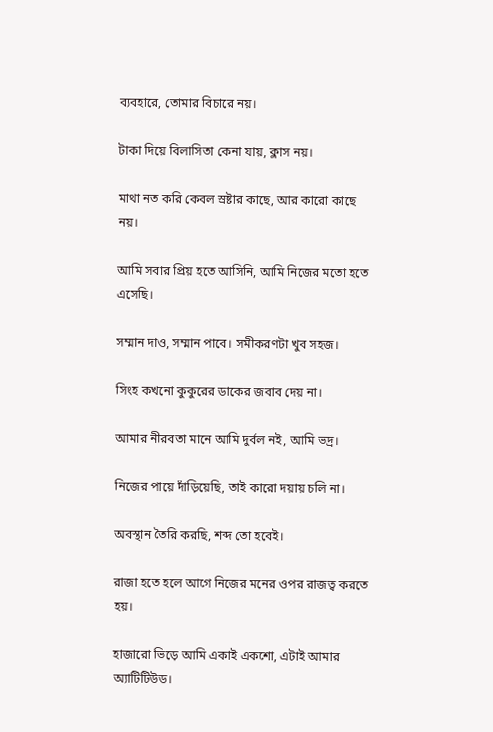ব্যবহারে, তোমার বিচারে নয়।

টাকা দিয়ে বিলাসিতা কেনা যায়, ক্লাস নয়।

মাথা নত করি কেবল স্রষ্টার কাছে, আর কারো কাছে নয়।

আমি সবার প্রিয় হতে আসিনি, আমি নিজের মতো হতে এসেছি।

সম্মান দাও, সম্মান পাবে। সমীকরণটা খুব সহজ।

সিংহ কখনো কুকুরের ডাকের জবাব দেয় না।

আমার নীরবতা মানে আমি দুর্বল নই, আমি ভদ্র।

নিজের পায়ে দাঁড়িয়েছি, তাই কারো দয়ায় চলি না।

অবস্থান তৈরি করছি, শব্দ তো হবেই।

রাজা হতে হলে আগে নিজের মনের ওপর রাজত্ব করতে হয়।

হাজারো ভিড়ে আমি একাই একশো, এটাই আমার অ্যাটিটিউড।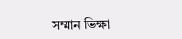সম্মান ভিক্ষা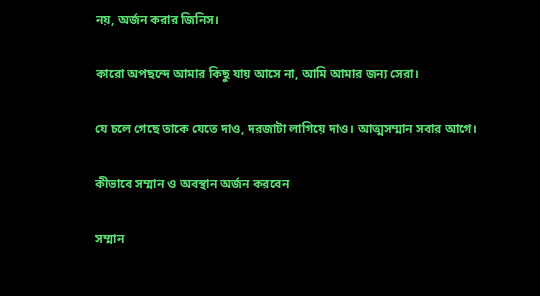নয়, অর্জন করার জিনিস।

কারো অপছন্দে আমার কিছু যায় আসে না, আমি আমার জন্য সেরা।

যে চলে গেছে তাকে যেতে দাও, দরজাটা লাগিয়ে দাও। আত্মসম্মান সবার আগে।

কীভাবে সম্মান ও অবস্থান অর্জন করবেন

সম্মান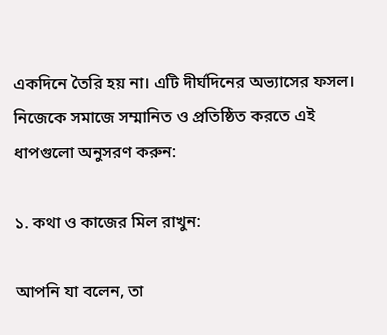একদিনে তৈরি হয় না। এটি দীর্ঘদিনের অভ্যাসের ফসল। নিজেকে সমাজে সম্মানিত ও প্রতিষ্ঠিত করতে এই ধাপগুলো অনুসরণ করুন:

১. কথা ও কাজের মিল রাখুন:

আপনি যা বলেন, তা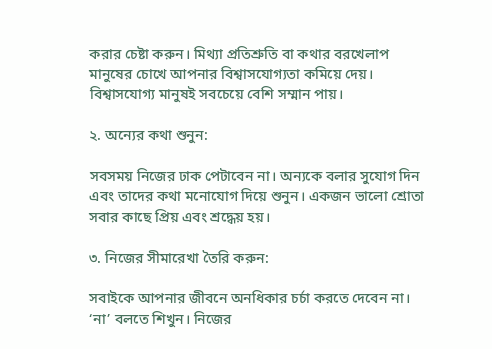করার চেষ্টা করুন। মিথ্যা প্রতিশ্রুতি বা কথার বরখেলাপ মানুষের চোখে আপনার বিশ্বাসযোগ্যতা কমিয়ে দেয়। বিশ্বাসযোগ্য মানুষই সবচেয়ে বেশি সম্মান পায়।

২. অন্যের কথা শুনুন:

সবসময় নিজের ঢাক পেটাবেন না। অন্যকে বলার সুযোগ দিন এবং তাদের কথা মনোযোগ দিয়ে শুনুন। একজন ভালো শ্রোতা সবার কাছে প্রিয় এবং শ্রদ্ধেয় হয়।

৩. নিজের সীমারেখা তৈরি করুন:

সবাইকে আপনার জীবনে অনধিকার চর্চা করতে দেবেন না। ‘না’ বলতে শিখুন। নিজের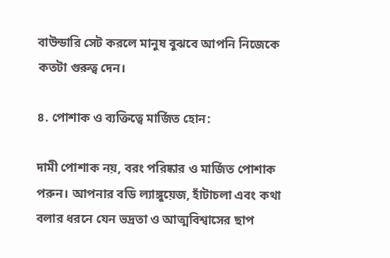বাউন্ডারি সেট করলে মানুষ বুঝবে আপনি নিজেকে কতটা গুরুত্ব দেন।

৪. পোশাক ও ব্যক্তিত্বে মার্জিত হোন:

দামী পোশাক নয়, বরং পরিষ্কার ও মার্জিত পোশাক পরুন। আপনার বডি ল্যাঙ্গুয়েজ, হাঁটাচলা এবং কথা বলার ধরনে যেন ভদ্রতা ও আত্মবিশ্বাসের ছাপ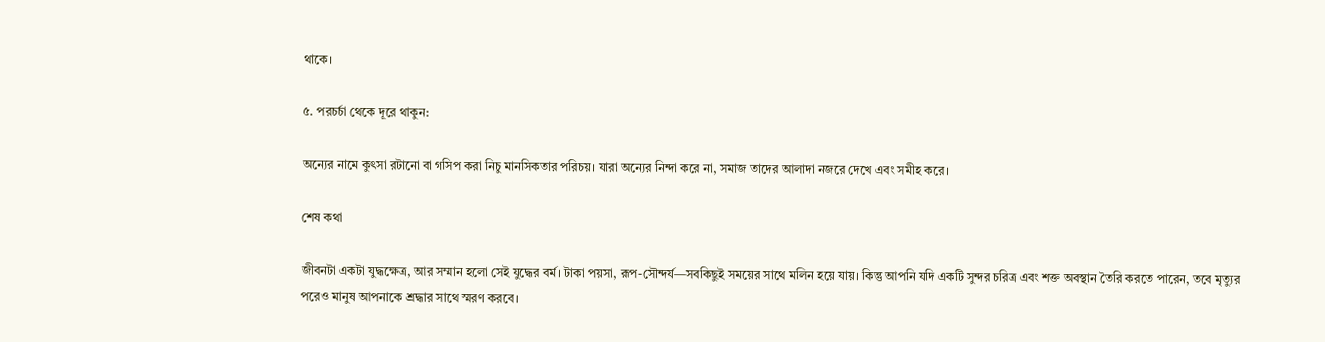থাকে।

৫. পরচর্চা থেকে দূরে থাকুন:

অন্যের নামে কুৎসা রটানো বা গসিপ করা নিচু মানসিকতার পরিচয়। যারা অন্যের নিন্দা করে না, সমাজ তাদের আলাদা নজরে দেখে এবং সমীহ করে।

শেষ কথা

জীবনটা একটা যুদ্ধক্ষেত্র, আর সম্মান হলো সেই যুদ্ধের বর্ম। টাকা পয়সা, রূপ-সৌন্দর্য—সবকিছুই সময়ের সাথে মলিন হয়ে যায়। কিন্তু আপনি যদি একটি সুন্দর চরিত্র এবং শক্ত অবস্থান তৈরি করতে পারেন, তবে মৃত্যুর পরেও মানুষ আপনাকে শ্রদ্ধার সাথে স্মরণ করবে।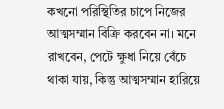কখনো পরিস্থিতির চাপে নিজের আত্মসম্মান বিক্রি করবেন না। মনে রাখবেন, পেটে ক্ষুধা নিয়ে বেঁচে থাকা যায়, কিন্তু আত্মসম্মান হারিয়ে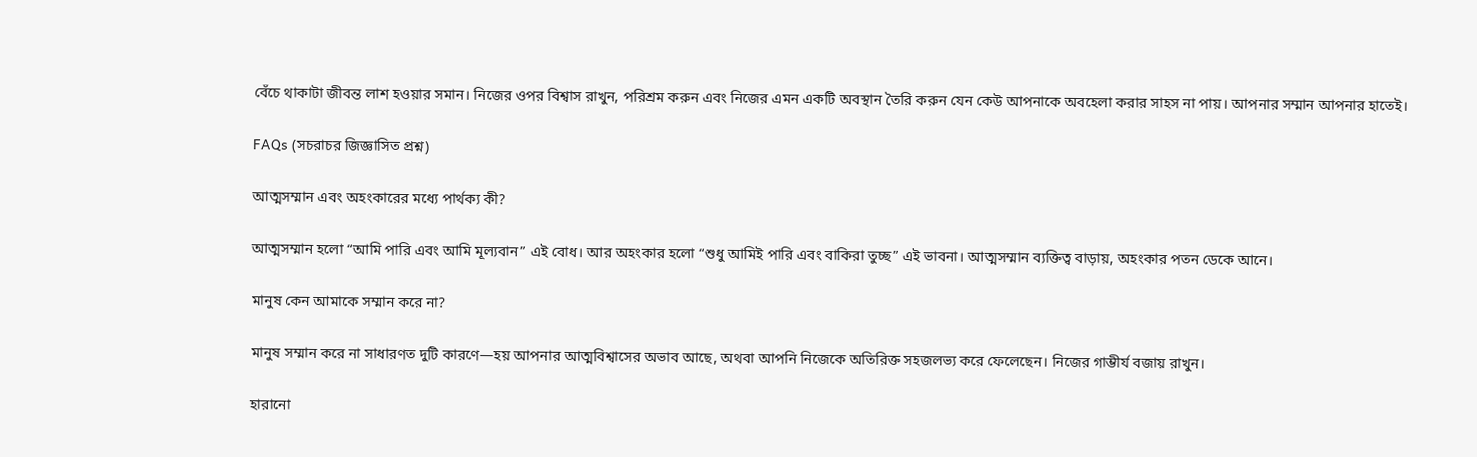বেঁচে থাকাটা জীবন্ত লাশ হওয়ার সমান। নিজের ওপর বিশ্বাস রাখুন, পরিশ্রম করুন এবং নিজের এমন একটি অবস্থান তৈরি করুন যেন কেউ আপনাকে অবহেলা করার সাহস না পায়। আপনার সম্মান আপনার হাতেই।

FAQs (সচরাচর জিজ্ঞাসিত প্রশ্ন)

আত্মসম্মান এবং অহংকারের মধ্যে পার্থক্য কী?

আত্মসম্মান হলো “আমি পারি এবং আমি মূল্যবান” এই বোধ। আর অহংকার হলো “শুধু আমিই পারি এবং বাকিরা তুচ্ছ” এই ভাবনা। আত্মসম্মান ব্যক্তিত্ব বাড়ায়, অহংকার পতন ডেকে আনে।

মানুষ কেন আমাকে সম্মান করে না?

মানুষ সম্মান করে না সাধারণত দুটি কারণে—হয় আপনার আত্মবিশ্বাসের অভাব আছে, অথবা আপনি নিজেকে অতিরিক্ত সহজলভ্য করে ফেলেছেন। নিজের গাম্ভীর্য বজায় রাখুন।

হারানো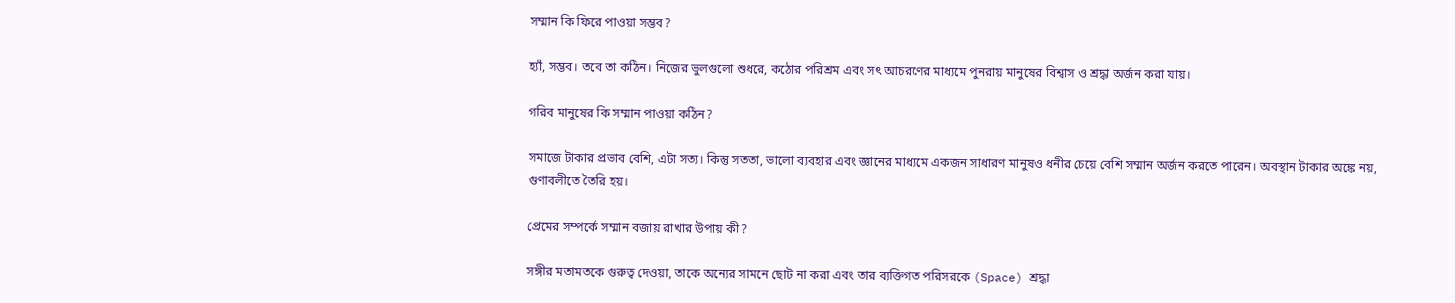সম্মান কি ফিরে পাওয়া সম্ভব?

হ্যাঁ, সম্ভব। তবে তা কঠিন। নিজের ভুলগুলো শুধরে, কঠোর পরিশ্রম এবং সৎ আচরণের মাধ্যমে পুনরায় মানুষের বিশ্বাস ও শ্রদ্ধা অর্জন করা যায়।

গরিব মানুষের কি সম্মান পাওয়া কঠিন?

সমাজে টাকার প্রভাব বেশি, এটা সত্য। কিন্তু সততা, ভালো ব্যবহার এবং জ্ঞানের মাধ্যমে একজন সাধারণ মানুষও ধনীর চেয়ে বেশি সম্মান অর্জন করতে পারেন। অবস্থান টাকার অঙ্কে নয়, গুণাবলীতে তৈরি হয়।

প্রেমের সম্পর্কে সম্মান বজায় রাখার উপায় কী?

সঙ্গীর মতামতকে গুরুত্ব দেওয়া, তাকে অন্যের সামনে ছোট না করা এবং তার ব্যক্তিগত পরিসরকে (Space) শ্রদ্ধা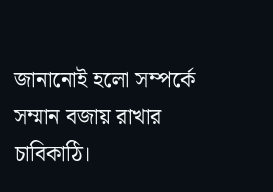জানানোই হলো সম্পর্কে সম্মান বজায় রাখার চাবিকাঠি।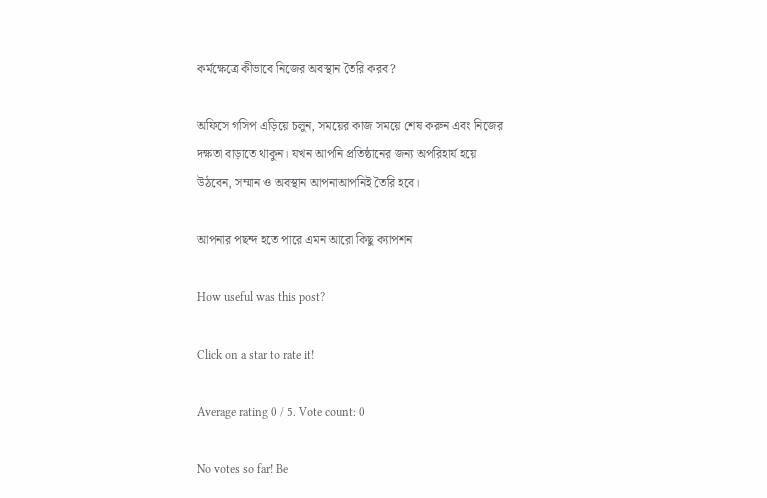কর্মক্ষেত্রে কীভাবে নিজের অবস্থান তৈরি করব?

অফিসে গসিপ এড়িয়ে চলুন, সময়ের কাজ সময়ে শেষ করুন এবং নিজের দক্ষতা বাড়াতে থাকুন। যখন আপনি প্রতিষ্ঠানের জন্য অপরিহার্য হয়ে উঠবেন, সম্মান ও অবস্থান আপনাআপনিই তৈরি হবে।

আপনার পছন্দ হতে পারে এমন আরো কিছু ক্যাপশন

How useful was this post?

Click on a star to rate it!

Average rating 0 / 5. Vote count: 0

No votes so far! Be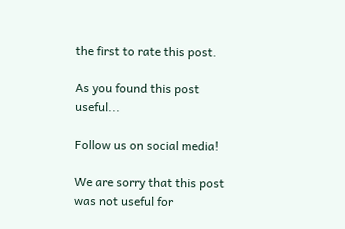the first to rate this post.

As you found this post useful...

Follow us on social media!

We are sorry that this post was not useful for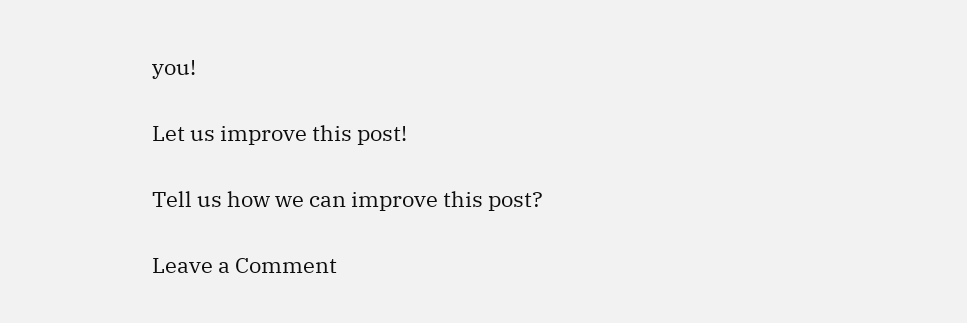you!

Let us improve this post!

Tell us how we can improve this post?

Leave a Comment